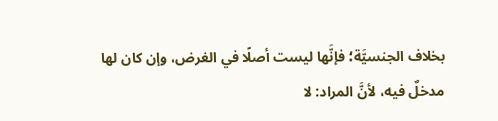بخلاف الجنسيَّة؛ فإنَّها ليست أصلًا في الغرض، وإن كان لها مدخلٌ فيه، لأنَّ المراد: لا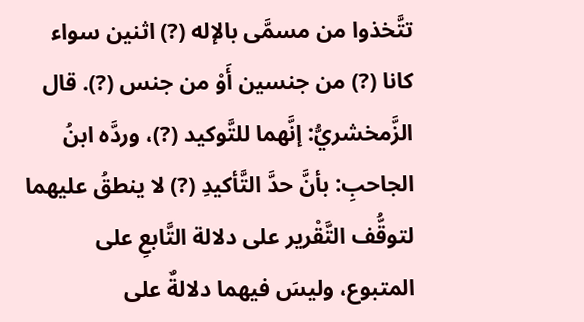تتَّخذوا من مسمَّى بالإله (?) اثنين سواء كانا (?) من جنسين أَوْ من جنس (?). قال الزَّمخشريُّ: إنَّهما للتَّوكيد (?)، وردَّه ابنُ الجاحبِ: بأنَّ حدَّ التَّأكيدِ (?) لا ينطقُ عليهما لتوقُّف التَّقْرير على دلالة التَّابعِ على المتبوع، وليسَ فيهما دلالةٌ على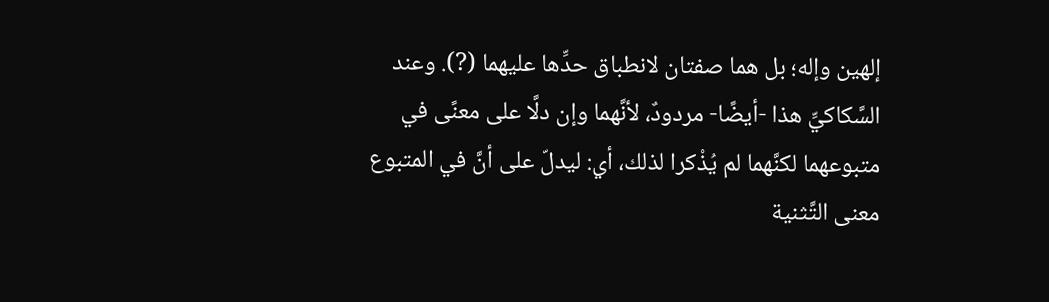إلهين وإله؛ بل هما صفتان لانطباق حدِّها عليهما (?). وعند السَّكاكيِّ هذا -أيضًا- مردودٌ، لأنَّهما وإن دلَّا على معنًى في متبوعهما لكنَّهما لم يُذْكرا لذلك، أي: ليدلّ على أنَّ في المتبوع معنى التَّثنية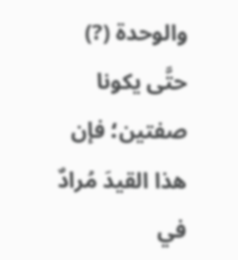والوحدة (?) حتَّى يكونا صفتين؛ فإن هذا القيدَ مُرادٌ في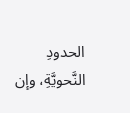الحدودِ النَّحويَّةِ، وإن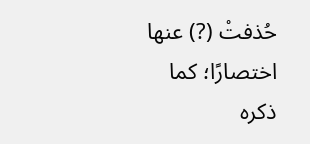حُذفتْ (?) عنها اختصارًا؛ كما ذكره